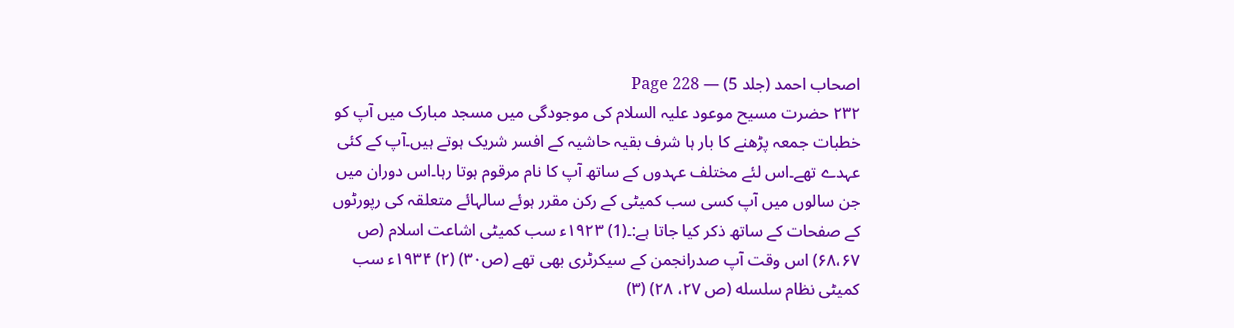اصحاب احمد (جلد 5) — Page 228
۲۳۲ حضرت مسیح موعود علیہ السلام کی موجودگی میں مسجد مبارک میں آپ کو خطبات جمعہ پڑھنے کا بار ہا شرف بقیہ حاشیہ کے افسر شریک ہوتے ہیں۔آپ کے کئی عہدے تھے۔اس لئے مختلف عہدوں کے ساتھ آپ کا نام مرقوم ہوتا رہا۔اس دوران میں جن سالوں میں آپ کسی سب کمیٹی کے رکن مقرر ہوئے سالہائے متعلقہ کی رپورٹوں کے صفحات کے ساتھ ذکر کیا جاتا ہے:۔(1) ۱۹۲۳ء سب کمیٹی اشاعت اسلام (ص ۶۸،۶۷) اس وقت آپ صدرانجمن کے سیکرٹری بھی تھے (ص۳۰) (۲) ۱۹۳۴ء سب کمیٹی نظام سلسله (ص ۲۷، ۲۸) (۳)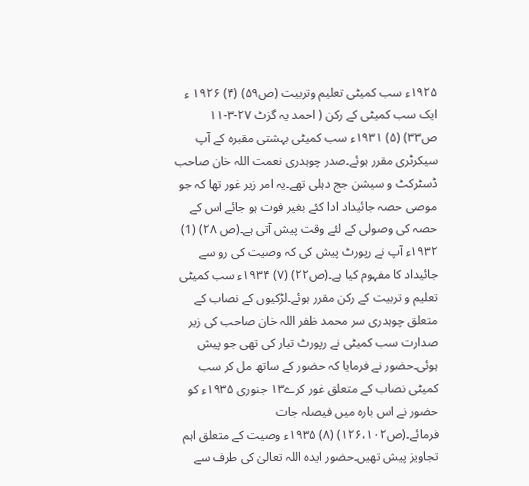۱۹۲۵ء سب کمیٹی تعلیم وتربیت (ص۵۹) (۴) ۱۹۲۶ ء ایک سب کمیٹی کے رکن ( احمد یہ گزٹ ۲۷-۳-۱۱ ص۳۳) (۵) ۱۹۳۱ء سب کمیٹی بہشتی مقبرہ کے آپ سیکرٹری مقرر ہوئے۔صدر چوہدری نعمت اللہ خان صاحب ڈسٹرکٹ و سیشن جج دہلی تھے۔یہ امر زیر غور تھا کہ جو موصی حصہ جائیداد ادا کئے بغیر فوت ہو جائے اس کے حصہ کی وصولی کے لئے وقت پیش آتی ہے۔(ص ۲۸) (1) ۱۹۳۲ء آپ نے رپورٹ پیش کی کہ وصیت کی رو سے جائیداد کا مفہوم کیا ہے۔(ص۲۲) (۷) ۱۹۳۴ء سب کمیٹی تعلیم و تربیت کے رکن مقرر ہوئے۔لڑکیوں کے نصاب کے متعلق چوہدری سر محمد ظفر اللہ خان صاحب کی زیر صدارت سب کمیٹی نے رپورٹ تیار کی تھی جو پیش ہوئی۔حضور نے فرمایا کہ حضور کے ساتھ مل کر سب کمیٹی نصاب کے متعلق غور کرے۱۳ جنوری ۱۹۳۵ء کو حضور نے اس بارہ میں فیصلہ جات فرمائے۔(ص۱۲۶،۱۰۲) (۸) ۱۹۳۵ء وصیت کے متعلق اہم تجاویز پیش تھیں۔حضور ایدہ اللہ تعالیٰ کی طرف سے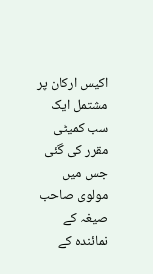اکیس ارکان پر مشتمل ایک سب کمیٹی مقرر کی گئی جس میں مولوی صاحب صیغہ کے نمائندہ کے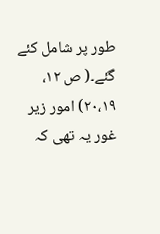طور پر شامل کئے گئے۔( ص ۱۲، ۲۰،۱۹) امور زیر غور یہ تھی کہ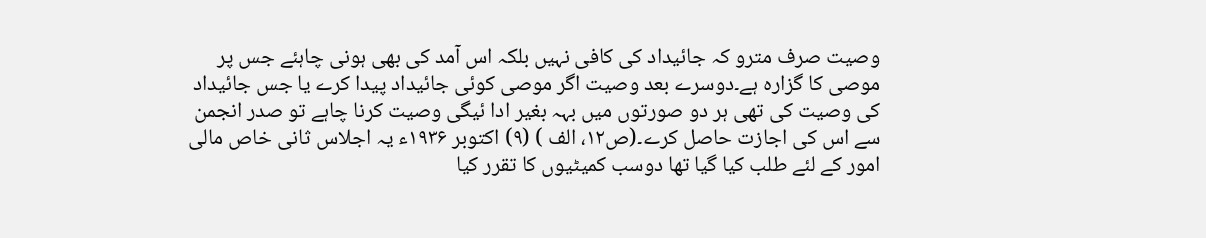وصیت صرف مترو کہ جائیداد کی کافی نہیں بلکہ اس آمد کی بھی ہونی چاہئے جس پر موصی کا گزارہ ہے۔دوسرے بعد وصیت اگر موصی کوئی جائیداد پیدا کرے یا جس جائیداد کی وصیت کی تھی ہر دو صورتوں میں بہہ بغیر ادا ئیگی وصیت کرنا چاہے تو صدر انجمن سے اس کی اجازت حاصل کرے۔(ص۱۲، الف ) (۹) اکتوبر ۱۹۳۶ء یہ اجلاس ثانی خاص مالی امور کے لئے طلب کیا گیا تھا دوسب کمیٹیوں کا تقرر کیا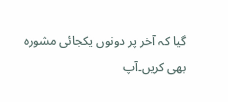گیا کہ آخر پر دونوں یکجائی مشورہ بھی کریں۔آپ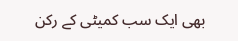بھی ایک سب کمیٹی کے رکن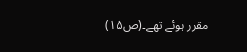مقرر ہوئے تھے۔(ص۱۵)